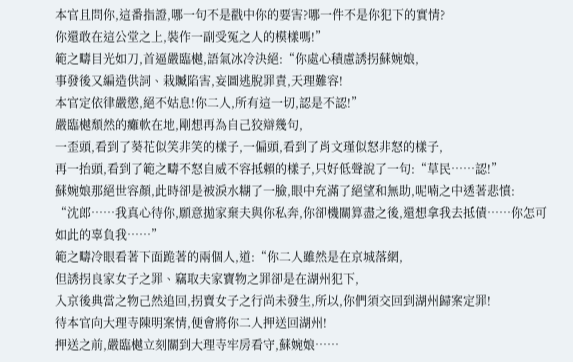本官且問你,這番指證,哪一句不是戳中你的要害?哪一件不是你犯下的實情?
你還敢在這公堂之上,裝作一副受冤之人的模樣嗎!”
範之疇目光如刀,首逼嚴臨樾,語氣冰冷決絕:“你處心積慮誘拐蘇婉娘,
事發後又編造供詞、栽贓陷害,妄圖逃脫罪責,天理難容!
本官定依律嚴懲,絕不姑息!你二人,所有這一切,認是不認!”
嚴臨樾頹然的癱軟在地,剛想再為自己狡辯幾句,
一歪頭,看到了葵花似笑非笑的樣子,一偏頭,看到了肖文瑾似怒非怒的樣子,
再一抬頭,看到了範之疇不怒自威不容抵賴的樣子,只好低聲說了一句:“草民……認!”
蘇婉娘那絕世容顏,此時卻是被淚水糊了一臉,眼中充滿了絕望和無助,呢喃之中透著悲憤:
“沈郎……我真心待你,願意拋家棄夫與你私奔,你卻機關算盡之後,還想拿我去抵債……你怎可如此的辜負我……”
範之疇冷眼看著下面跪著的兩個人,道:“你二人雖然是在京城落網,
但誘拐良家女子之罪、竊取夫家寶物之罪卻是在湖州犯下,
入京後典當之物己然追回,拐賣女子之行尚未發生,所以,你們須交回到湖州歸案定罪!
待本官向大理寺陳明案情,便會將你二人押送回湖州!
押送之前,嚴臨樾立刻關到大理寺牢房看守,蘇婉娘……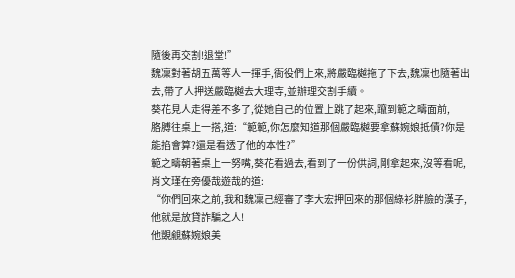隨後再交割!退堂!”
魏凜對著胡五萬等人一揮手,衙役們上來,將嚴臨樾拖了下去,魏凜也隨著出去,帶了人押送嚴臨樾去大理寺,並辦理交割手續。
葵花見人走得差不多了,從她自己的位置上跳了起來,躥到範之疇面前,
胳膊往桌上一搭,道:“範範,你怎麼知道那個嚴臨樾要拿蘇婉娘抵債?你是能掐會算?還是看透了他的本性?”
範之疇朝著桌上一努嘴,葵花看過去,看到了一份供詞,剛拿起來,沒等看呢,肖文瑾在旁優哉遊哉的道:
“你們回來之前,我和魏凜己經審了李大宏押回來的那個綠衫胖臉的漢子,他就是放貸詐騙之人!
他覬覦蘇婉娘美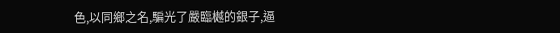色,以同鄉之名,騙光了嚴臨樾的銀子,逼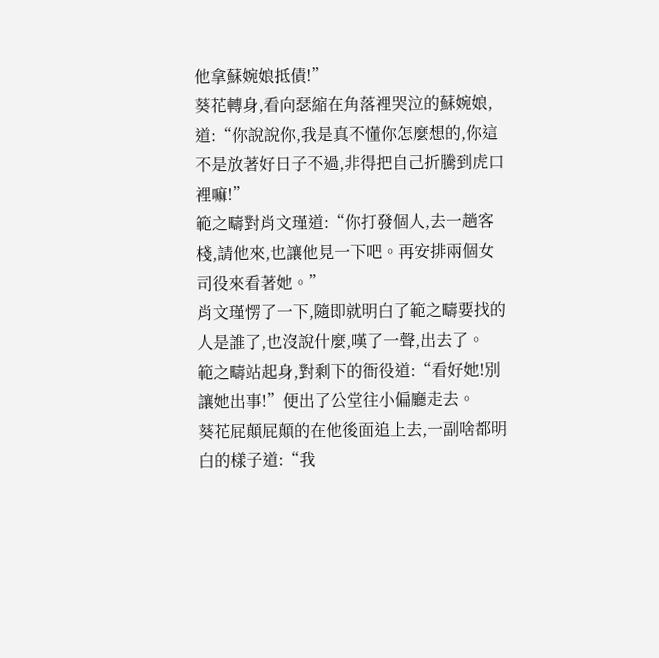他拿蘇婉娘抵債!”
葵花轉身,看向瑟縮在角落裡哭泣的蘇婉娘,道:“你說說你,我是真不懂你怎麼想的,你這不是放著好日子不過,非得把自己折騰到虎口裡嘛!”
範之疇對肖文瑾道:“你打發個人,去一趟客棧,請他來,也讓他見一下吧。再安排兩個女司役來看著她。”
肖文瑾愣了一下,隨即就明白了範之疇要找的人是誰了,也沒說什麼,嘆了一聲,出去了。
範之疇站起身,對剩下的衙役道:“看好她!別讓她出事!”便出了公堂往小偏廳走去。
葵花屁顛屁顛的在他後面追上去,一副啥都明白的樣子道:“我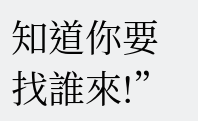知道你要找誰來!”